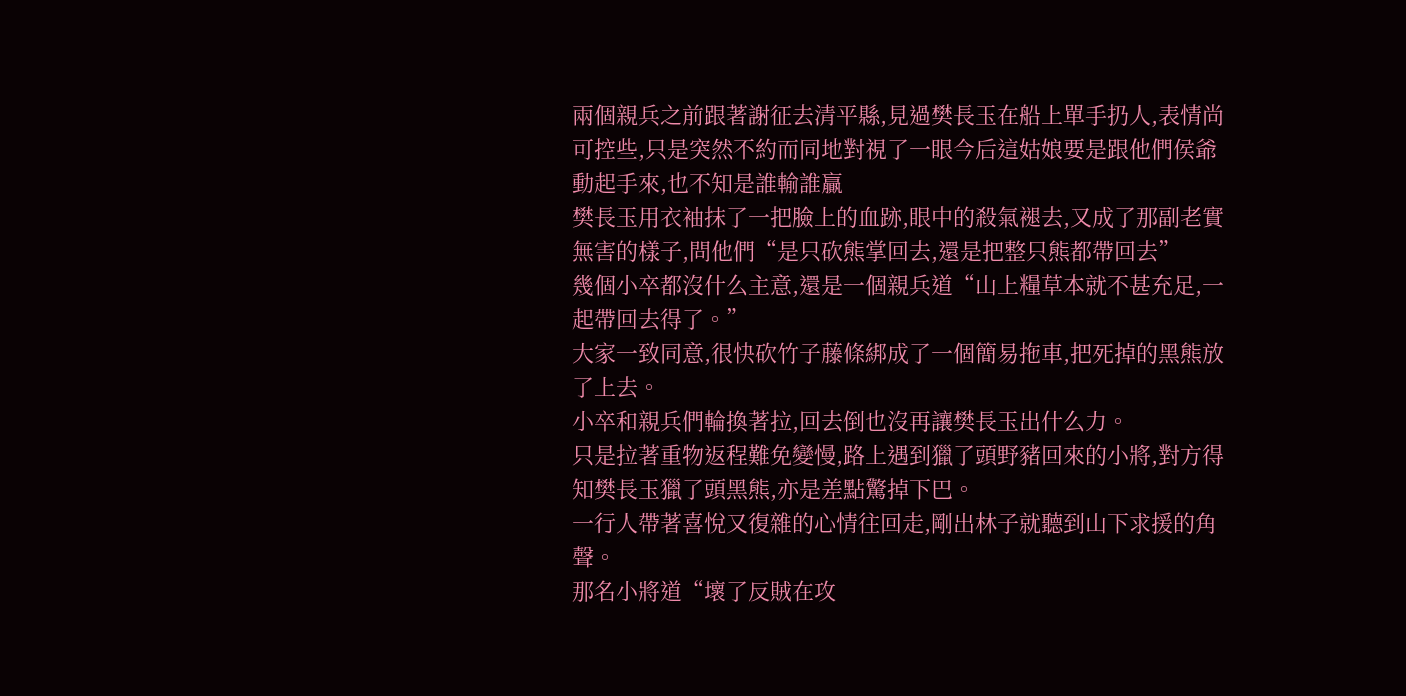兩個親兵之前跟著謝征去清平縣,見過樊長玉在船上單手扔人,表情尚可控些,只是突然不約而同地對視了一眼今后這姑娘要是跟他們侯爺動起手來,也不知是誰輸誰贏
樊長玉用衣袖抹了一把臉上的血跡,眼中的殺氣褪去,又成了那副老實無害的樣子,問他們“是只砍熊掌回去,還是把整只熊都帶回去”
幾個小卒都沒什么主意,還是一個親兵道“山上糧草本就不甚充足,一起帶回去得了。”
大家一致同意,很快砍竹子藤條綁成了一個簡易拖車,把死掉的黑熊放了上去。
小卒和親兵們輪換著拉,回去倒也沒再讓樊長玉出什么力。
只是拉著重物返程難免變慢,路上遇到獵了頭野豬回來的小將,對方得知樊長玉獵了頭黑熊,亦是差點驚掉下巴。
一行人帶著喜悅又復雜的心情往回走,剛出林子就聽到山下求援的角聲。
那名小將道“壞了反賊在攻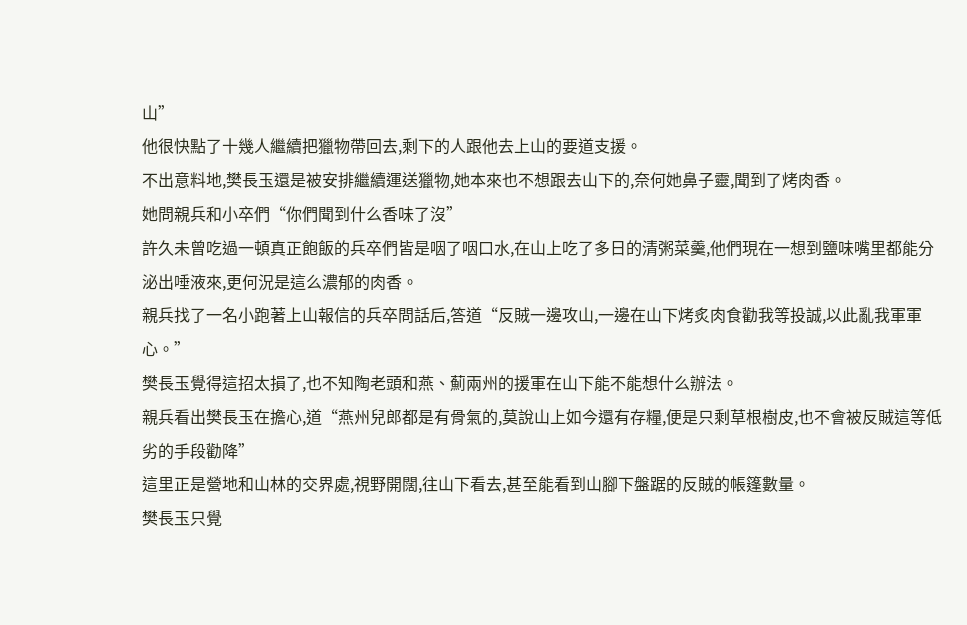山”
他很快點了十幾人繼續把獵物帶回去,剩下的人跟他去上山的要道支援。
不出意料地,樊長玉還是被安排繼續運送獵物,她本來也不想跟去山下的,奈何她鼻子靈,聞到了烤肉香。
她問親兵和小卒們“你們聞到什么香味了沒”
許久未曾吃過一頓真正飽飯的兵卒們皆是咽了咽口水,在山上吃了多日的清粥菜羹,他們現在一想到鹽味嘴里都能分泌出唾液來,更何況是這么濃郁的肉香。
親兵找了一名小跑著上山報信的兵卒問話后,答道“反賊一邊攻山,一邊在山下烤炙肉食勸我等投誠,以此亂我軍軍心。”
樊長玉覺得這招太損了,也不知陶老頭和燕、薊兩州的援軍在山下能不能想什么辦法。
親兵看出樊長玉在擔心,道“燕州兒郎都是有骨氣的,莫說山上如今還有存糧,便是只剩草根樹皮,也不會被反賊這等低劣的手段勸降”
這里正是營地和山林的交界處,視野開闊,往山下看去,甚至能看到山腳下盤踞的反賊的帳篷數量。
樊長玉只覺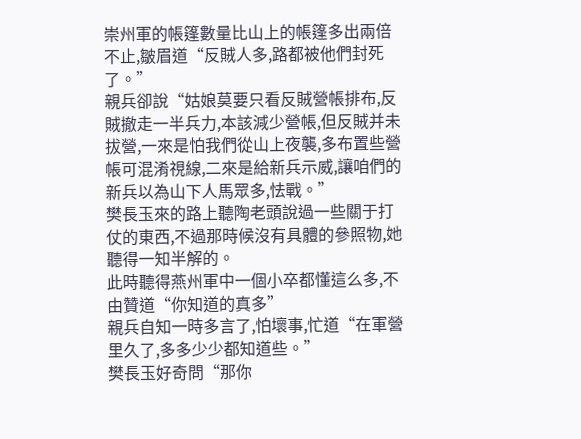崇州軍的帳篷數量比山上的帳篷多出兩倍不止,皺眉道“反賊人多,路都被他們封死了。”
親兵卻說“姑娘莫要只看反賊營帳排布,反賊撤走一半兵力,本該減少營帳,但反賊并未拔營,一來是怕我們從山上夜襲,多布置些營帳可混淆視線,二來是給新兵示威,讓咱們的新兵以為山下人馬眾多,怯戰。”
樊長玉來的路上聽陶老頭說過一些關于打仗的東西,不過那時候沒有具體的參照物,她聽得一知半解的。
此時聽得燕州軍中一個小卒都懂這么多,不由贊道“你知道的真多”
親兵自知一時多言了,怕壞事,忙道“在軍營里久了,多多少少都知道些。”
樊長玉好奇問“那你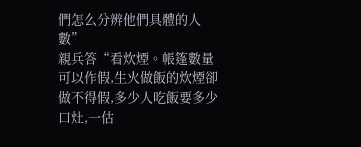們怎么分辨他們具體的人數”
親兵答“看炊煙。帳篷數量可以作假,生火做飯的炊煙卻做不得假,多少人吃飯要多少口灶,一估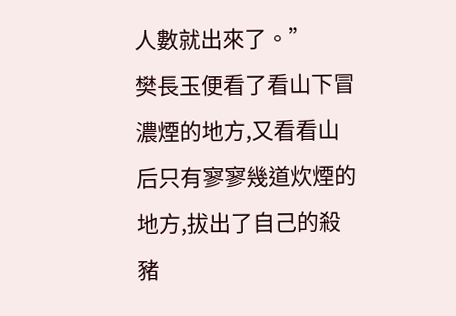人數就出來了。”
樊長玉便看了看山下冒濃煙的地方,又看看山后只有寥寥幾道炊煙的地方,拔出了自己的殺豬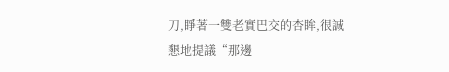刀,睜著一雙老實巴交的杏眸,很誠懇地提議“那邊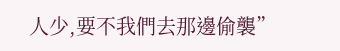人少,要不我們去那邊偷襲”